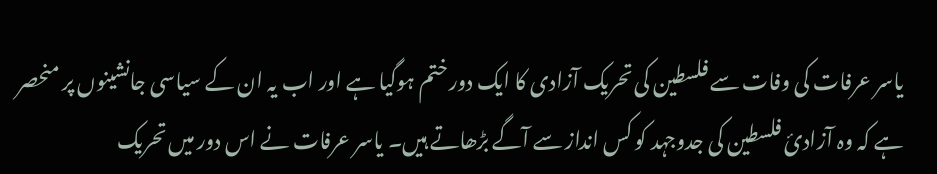یاسر عرفات کی وفات سے فلسطین کی تحریک آزادی کا ایک دور ختم ہوگیا ہے اور اب یہ ان کے سیاسی جانشینوں پر منحصر ہے کہ وہ آزادیٔ فلسطین کی جدوجہد کو کس انداز سے آگے بڑھاتے ہیں۔ یاسر عرفات نے اس دور میں تحریک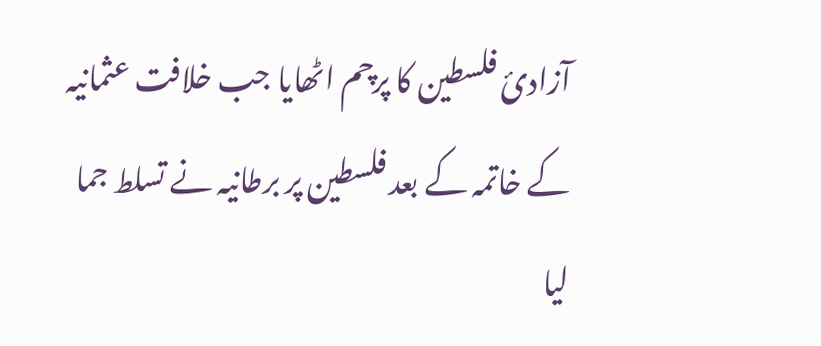آزادیٔ فلسطین کا پرچم اٹھایا جب خلافت عثمانیہ کے خاتمہ کے بعد فلسطین پر برطانیہ نے تسلط جما لیا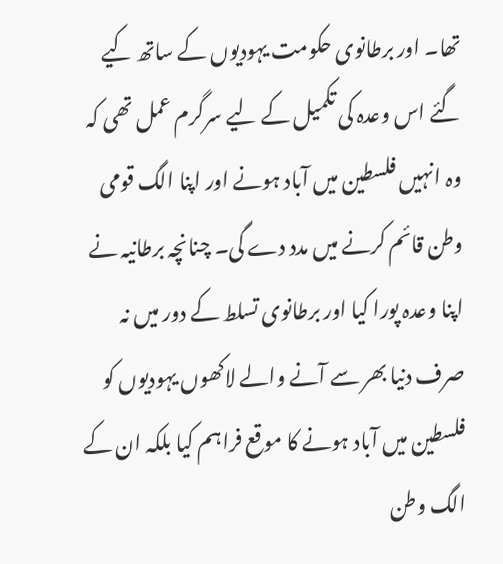تھا۔ اور برطانوی حکومت یہودیوں کے ساتھ کیے گئے اس وعدہ کی تکمیل کے لیے سرگرم عمل تھی کہ وہ انہیں فلسطین میں آباد ہونے اور اپنا الگ قومی وطن قائم کرنے میں مدد دے گی۔ چنانچہ برطانیہ نے اپنا وعدہ پورا کیا اور برطانوی تسلط کے دور میں نہ صرف دنیا بھر سے آنے والے لاکھوں یہودیوں کو فلسطین میں آباد ہونے کا موقع فراہم کیا بلکہ ان کے الگ وطن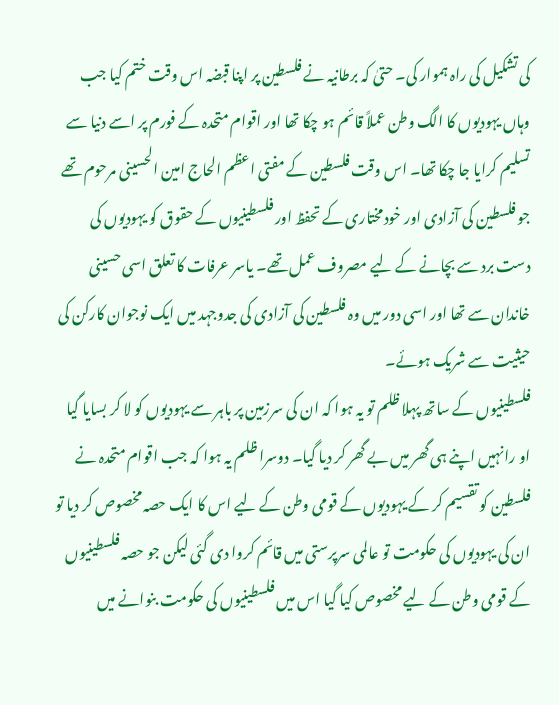کی تشکیل کی راہ ہموار کی۔ حتیٰ کہ برطانیہ نے فلسطین پر اپنا قبضہ اس وقت ختم کیا جب وہاں یہودیوں کا الگ وطن عملاً قائم ہو چکا تھا اور اقوام متحدہ کے فورم پر اسے دنیا سے تسلیم کرایا جا چکا تھا۔ اس وقت فلسطین کے مفتی اعظم الحاج امین الحسینی مرحوم تھے جو فلسطین کی آزادی اور خودمختاری کے تحفظ اور فلسطینیوں کے حقوق کو یہودیوں کی دست برد سے بچانے کے لیے مصروف عمل تھے۔ یاسر عرفات کا تعلق اسی حسینی خاندان سے تھا اور اسی دور میں وہ فلسطین کی آزادی کی جدوجہد میں ایک نوجوان کارکن کی حیثیت سے شریک ہوئے۔
فلسطینیوں کے ساتھ پہلا ظلم تو یہ ہوا کہ ان کی سرزمین پر باہر سے یہودیوں کو لا کر بسایا گیا او رانہیں اپنے ہی گھر میں بے گھر کر دیا گیا۔ دوسرا ظلم یہ ہوا کہ جب اقوام متحدہ نے فلسطین کو تقسیم کر کے یہودیوں کے قومی وطن کے لیے اس کا ایک حصہ مخصوص کر دیا تو ان کی یہودیوں کی حکومت تو عالمی سرپرستی میں قائم کروا دی گئی لیکن جو حصہ فلسطینیوں کے قومی وطن کے لیے مخصوص کیا گیا اس میں فلسطینیوں کی حکومت بنوانے میں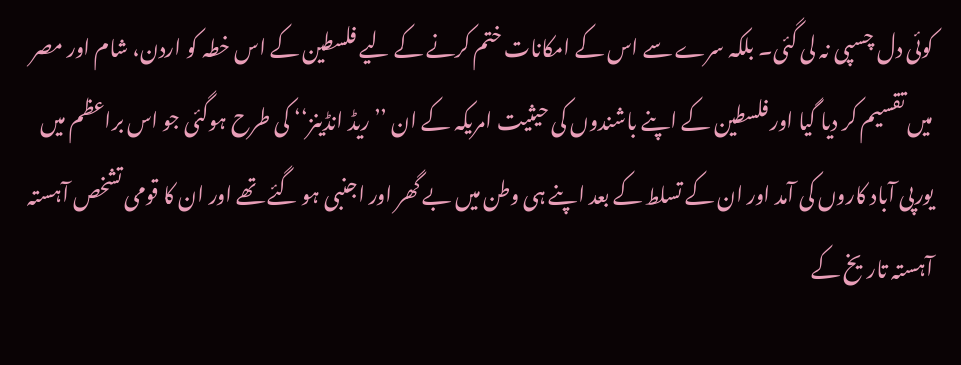کوئی دل چسپی نہ لی گئی۔ بلکہ سرے سے اس کے امکانات ختم کرنے کے لیے فلسطین کے اس خطہ کو اردن، شام اور مصر میں تقسیم کر دیا گیا اور فلسطین کے اپنے باشندوں کی حیثیت امریکہ کے ان ’’ریڈ انڈینز‘‘ کی طرح ہوگئی جو اس براعظم میں یورپی آباد کاروں کی آمد اور ان کے تسلط کے بعد اپنے ہی وطن میں بے گھر اور اجنبی ہو گئے تھے اور ان کا قومی تشخص آہستہ آہستہ تاریخ کے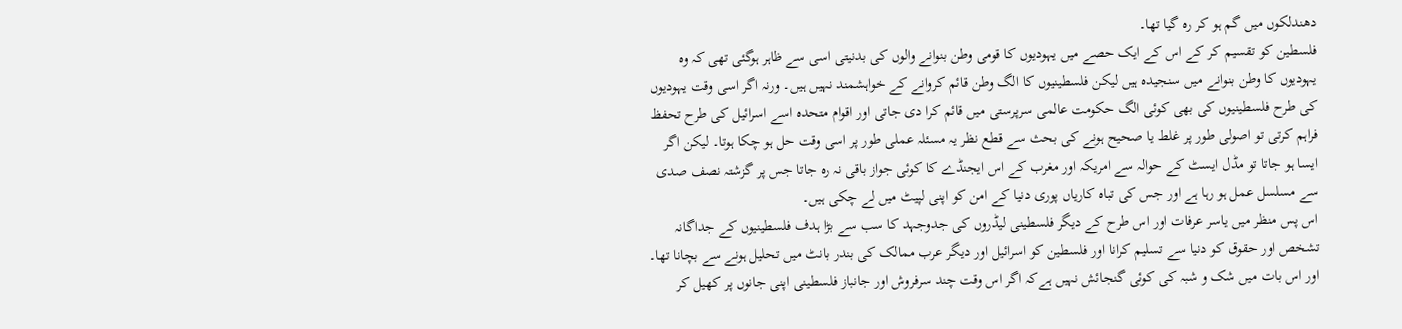دھندلکوں میں گم ہو کر رہ گیا تھا۔
فلسطین کو تقسیم کر کے اس کے ایک حصے میں یہودیوں کا قومی وطن بنوانے والوں کی بدنیتی اسی سے ظاہر ہوگئی تھی کہ وہ یہودیوں کا وطن بنوانے میں سنجیدہ ہیں لیکن فلسطینیوں کا الگ وطن قائم کروانے کے خواہشمند نہیں ہیں۔ ورنہ اگر اسی وقت یہودیوں کی طرح فلسطینیوں کی بھی کوئی الگ حکومت عالمی سرپرستی میں قائم کرا دی جاتی اور اقوام متحدہ اسے اسرائیل کی طرح تحفظ فراہم کرتی تو اصولی طور پر غلط یا صحیح ہونے کی بحث سے قطع نظر یہ مسئلہ عملی طور پر اسی وقت حل ہو چکا ہوتا۔ لیکن اگر ایسا ہو جاتا تو مڈل ایسٹ کے حوالہ سے امریکہ اور مغرب کے اس ایجنڈے کا کوئی جواز باقی نہ رہ جاتا جس پر گزشتہ نصف صدی سے مسلسل عمل ہو رہا ہے اور جس کی تباہ کاریاں پوری دنیا کے امن کو اپنی لپیٹ میں لے چکی ہیں۔
اس پس منظر میں یاسر عرفات اور اس طرح کے دیگر فلسطینی لیڈروں کی جدوجہد کا سب سے بڑا ہدف فلسطینیوں کے جداگانہ تشخص اور حقوق کو دنیا سے تسلیم کرانا اور فلسطین کو اسرائیل اور دیگر عرب ممالک کی بندر بانٹ میں تحلیل ہونے سے بچانا تھا۔ اور اس بات میں شک و شبہ کی کوئی گنجائش نہیں ہےکہ اگر اس وقت چند سرفروش اور جانباز فلسطینی اپنی جانوں پر کھیل کر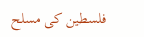فلسطین کی مسلح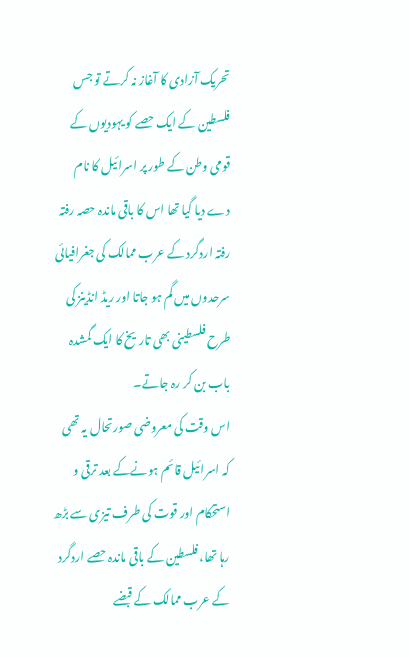تحریک آزادی کا آغاز نہ کرتے تو جس فلسطین کے ایک حصے کو یہودیوں کے قومی وطن کے طور پر اسرائیل کا نام دے دیا گیا تھا اس کا باقی ماندہ حصہ رفتہ رفتہ اردگرد کے عرب ممالک کی جغرافیائی سرحدوں میں گم ہو جاتا اور ریڈ انڈینز کی طرح فلسطینی بھی تاریخ کا ایک گمشدہ باب بن کر رہ جاتے۔
اس وقت کی معروضی صورتحال یہ تھی کہ اسرائیل قائم ہونےکے بعد ترقی و استحکام اور قوت کی طرف تیزی سے بڑھ رہا تھا، فلسطین کے باقی ماندہ حصے اردگرد کے عرب ممالک کے قبضے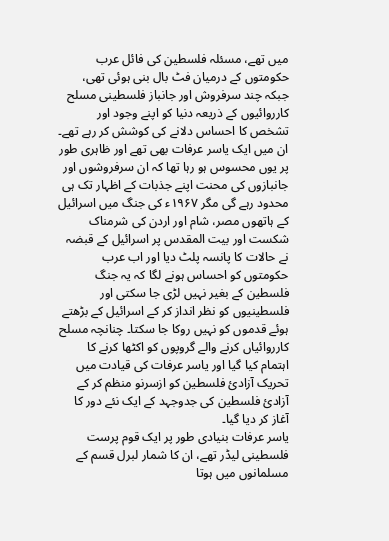میں تھے، مسئلہ فلسطین کی فائل عرب حکومتوں کے درمیان فٹ بال بنی ہوئی تھی، جبکہ چند سرفروش اور جانباز فلسطینی مسلح کارروائیوں کے ذریعہ دنیا کو اپنے وجود اور تشخص کا احساس دلانے کی کوشش کر رہے تھے۔ ان میں ایک یاسر عرفات بھی تھے اور ظاہری طور پر یوں محسوس ہو رہا تھا کہ ان سرفروشوں اور جانبازوں کی محنت اپنے جذبات کے اظہار تک ہی محدود رہے گی مگر ۱۹۶۷ء کی جنگ میں اسرائیل کے ہاتھوں مصر، شام اور اردن کی شرمناک شکست اور بیت المقدس پر اسرائیل کے قبضہ نے حالات کا پانسہ پلٹ دیا اور اب عرب حکومتوں کو احساس ہونے لگا کہ یہ جنگ فلسطین کے بغیر نہیں لڑی جا سکتی اور فلسطینیوں کو نظر انداز کر کے اسرائیل کے بڑھتے ہوئے قدموں کو نہیں روکا جا سکتا۔ چنانچہ مسلح کارروائیاں کرنے والے گروپوں کو اکٹھا کرنے کا اہتمام کیا گیا اور یاسر عرفات کی قیادت میں تحریک آزادیٔ فلسطین کو ازسرنو منظم کر کے آزادیٔ فلسطین کی جدوجہد کے ایک نئے دور کا آغاز کر دیا گیا۔
یاسر عرفات بنیادی طور پر ایک قوم پرست فلسطینی لیڈر تھے، ان کا شمار لبرل قسم کے مسلمانوں میں ہوتا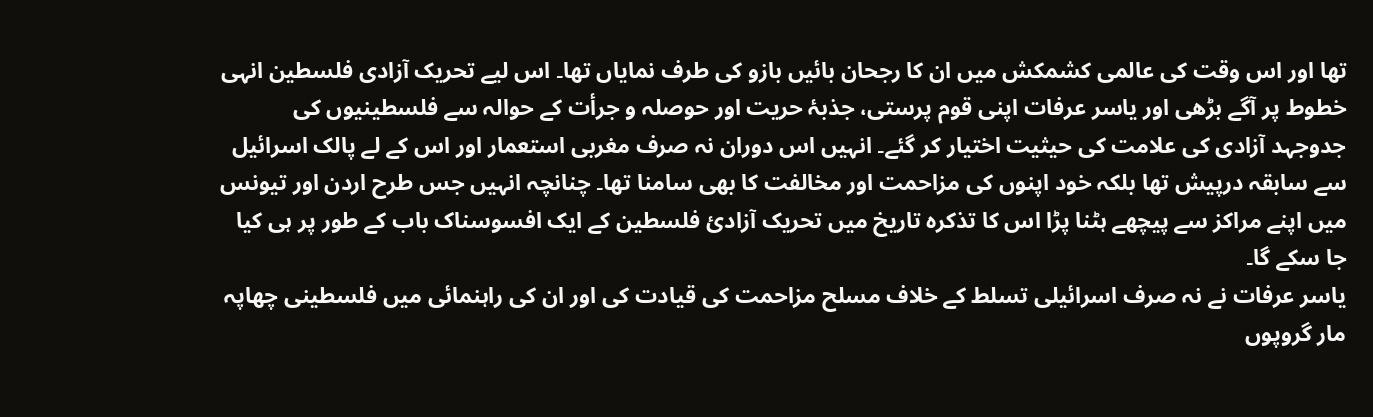تھا اور اس وقت کی عالمی کشمکش میں ان کا رجحان بائیں بازو کی طرف نمایاں تھا۔ اس لیے تحریک آزادی فلسطین انہی خطوط پر آگے بڑھی اور یاسر عرفات اپنی قوم پرستی، جذبۂ حریت اور حوصلہ و جرأت کے حوالہ سے فلسطینیوں کی جدوجہد آزادی کی علامت کی حیثیت اختیار کر گئے۔ انہیں اس دوران نہ صرف مغربی استعمار اور اس کے لے پالک اسرائیل سے سابقہ درپیش تھا بلکہ خود اپنوں کی مزاحمت اور مخالفت کا بھی سامنا تھا۔ چنانچہ انہیں جس طرح اردن اور تیونس میں اپنے مراکز سے پیچھے ہٹنا پڑا اس کا تذکرہ تاریخ میں تحریک آزادیٔ فلسطین کے ایک افسوسناک باب کے طور پر ہی کیا جا سکے گا۔
یاسر عرفات نے نہ صرف اسرائیلی تسلط کے خلاف مسلح مزاحمت کی قیادت کی اور ان کی راہنمائی میں فلسطینی چھاپہ مار گروپوں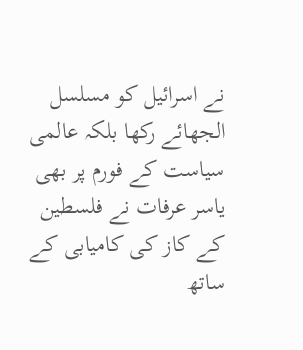نے اسرائیل کو مسلسل الجھائے رکھا بلکہ عالمی سیاست کے فورم پر بھی یاسر عرفات نے فلسطین کے کاز کی کامیابی کے ساتھ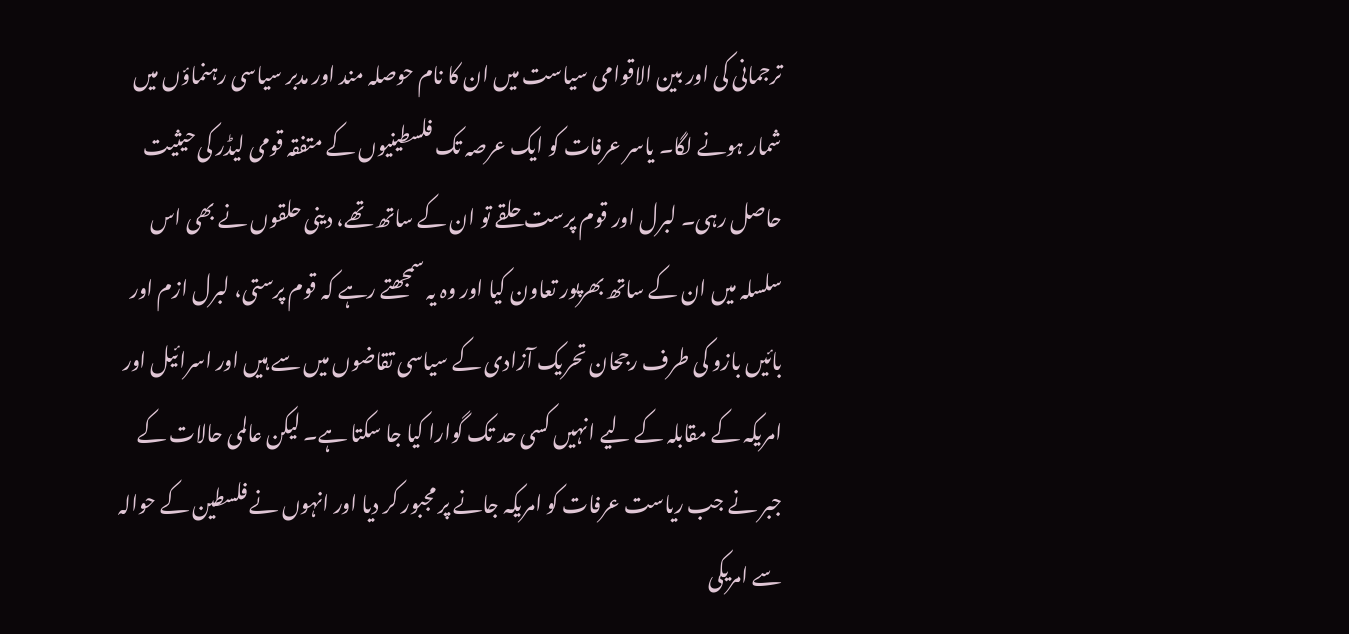ترجمانی کی اور بین الاقوامی سیاست میں ان کا نام حوصلہ مند اور مدبر سیاسی رہنماؤں میں شمار ہونے لگا۔ یاسر عرفات کو ایک عرصہ تک فلسطینیوں کے متفقہ قومی لیڈر کی حیثیت حاصل رہی۔ لبرل اور قوم پرست حلقے تو ان کے ساتھ تھے، دینی حلقوں نے بھی اس سلسلہ میں ان کے ساتھ بھرپور تعاون کیا اور وہ یہ سمجھتے رہے کہ قوم پرستی، لبرل ازم اور بائیں بازو کی طرف رجحان تحریک آزادی کے سیاسی تقاضوں میں سے ہیں اور اسرائیل اور امریکہ کے مقابلہ کے لیے انہیں کسی حد تک گوارا کیا جا سکتا ہے۔ لیکن عالمی حالات کے جبر نے جب ریاست عرفات کو امریکہ جانے پر مجبور کر دیا اور انہوں نے فلسطین کے حوالہ سے امریکی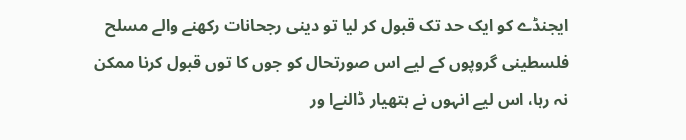ایجنڈے کو ایک حد تک قبول کر لیا تو دینی رجحانات رکھنے والے مسلح فلسطینی گروپوں کے لیے اس صورتحال کو جوں کا توں قبول کرنا ممکن نہ رہا، اس لیے انہوں نے ہتھیار ڈالنےا ور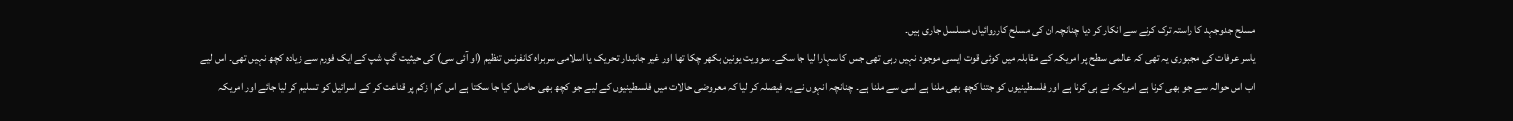مسلح جدوجہد کا راستہ ترک کرنے سے انکار کر دیا چنانچہ ان کی مسلح کارروائیاں مسلسل جاری ہیں۔
یاسر عرفات کی مجبوری یہ تھی کہ عالمی سطح پر امریکہ کے مقابلہ میں کوئی قوت ایسی موجود نہیں رہی تھی جس کا سہارا لیا جا سکے۔ سوویت یونین بکھر چکا تھا اور غیر جانبدار تحریک یا اسلامی سربراہ کانفرنس تنظیم (او آئی سی) کی حیثیت گپ شپ کے ایک فورم سے زیادہ کچھ نہیں تھی۔ اس لیے اب اس حوالہ سے جو بھی کرنا ہے امریکہ نے ہی کرنا ہے اور فلسطینیوں کو جتنا کچھ بھی ملنا ہے اسی سے ملنا ہے۔ چنانچہ انہوں نے یہ فیصلہ کر لیا کہ معروضی حالات میں فلسطینیوں کے لیے جو کچھ بھی حاصل کیا جا سکتا ہے اس کم ا زکم پر قناعت کر کے اسرائیل کو تسلیم کر لیا جائے اور امریکہ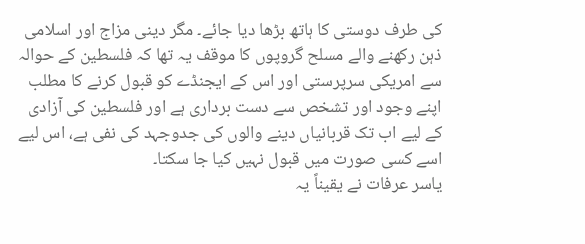کی طرف دوستی کا ہاتھ بڑھا دیا جائے۔ مگر دینی مزاج اور اسلامی ذہن رکھنے والے مسلح گروپوں کا موقف یہ تھا کہ فلسطین کے حوالہ سے امریکی سرپرستی اور اس کے ایجنڈے کو قبول کرنے کا مطلب اپنے وجود اور تشخص سے دست برداری ہے اور فلسطین کی آزادی کے لیے اب تک قربانیاں دینے والوں کی جدوجہد کی نفی ہے، اس لیے اسے کسی صورت میں قبول نہیں کیا جا سکتا۔
یاسر عرفات نے یقیناً یہ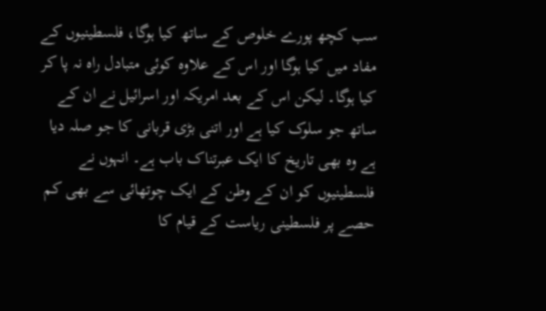سب کچھ پورے خلوص کے ساتھ کیا ہوگا، فلسطینیوں کے مفاد میں کیا ہوگا اور اس کے علاوہ کوئی متبادل راہ نہ پا کر کیا ہوگا۔ لیکن اس کے بعد امریکہ اور اسرائیل نے ان کے ساتھ جو سلوک کیا ہے اور اتنی بڑی قربانی کا جو صلہ دیا ہے وہ بھی تاریخ کا ایک عبرتناک باب ہے۔ انہوں نے فلسطینیوں کو ان کے وطن کے ایک چوتھائی سے بھی کم حصے پر فلسطینی ریاست کے قیام کا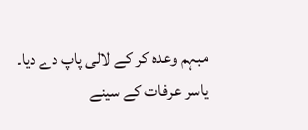مبہم وعدہ کر کے لالی پاپ دے دیا۔ یاسر عرفات کے سینے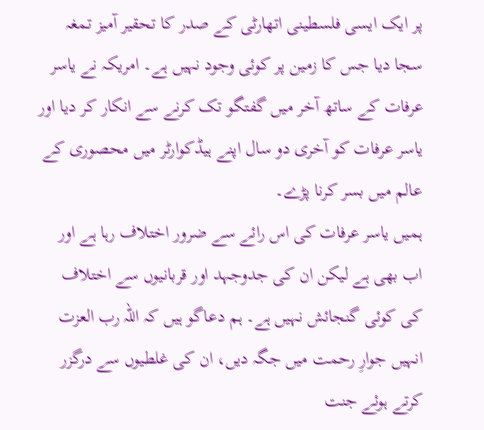پر ایک ایسی فلسطینی اتھارٹی کے صدر کا تحقیر آمیز تمغہ سجا دیا جس کا زمین پر کوئی وجود نہیں ہے۔ امریکہ نے یاسر عرفات کے ساتھ آخر میں گفتگو تک کرنے سے انکار کر دیا اور یاسر عرفات کو آخری دو سال اپنے ہیڈکوارٹر میں محصوری کے عالم میں بسر کرنا پڑے۔
ہمیں یاسر عرفات کی اس رائے سے ضرور اختلاف رہا ہے اور اب بھی ہے لیکن ان کی جدوجہد اور قربانیوں سے اختلاف کی کوئی گنجائش نہیں ہے۔ ہم دعاگو ہیں کہ اللہ رب العزت انہیں جوارِ رحمت میں جگہ دیں، ان کی غلطیوں سے درگزر کرتے ہوئے جنت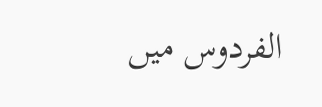الفردوس میں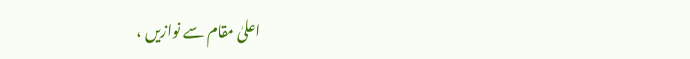اعلیٰ مقام سے نوازیں ،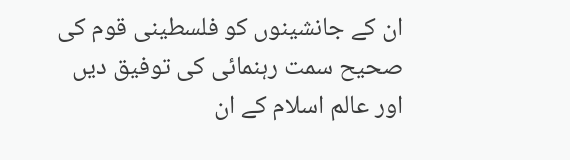ان کے جانشینوں کو فلسطینی قوم کی صحیح سمت رہنمائی کی توفیق دیں اور عالم اسلام کے ان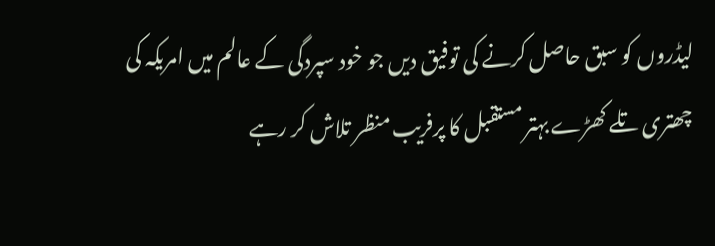لیڈروں کو سبق حاصل کرنے کی توفیق دیں جو خود سپردگی کے عالم میں امریکہ کی چھتری تلے کھڑے بہتر مستقبل کا پرفریب منظر تلاش کر رہے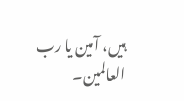ہیں، آمین یا رب العالمین۔